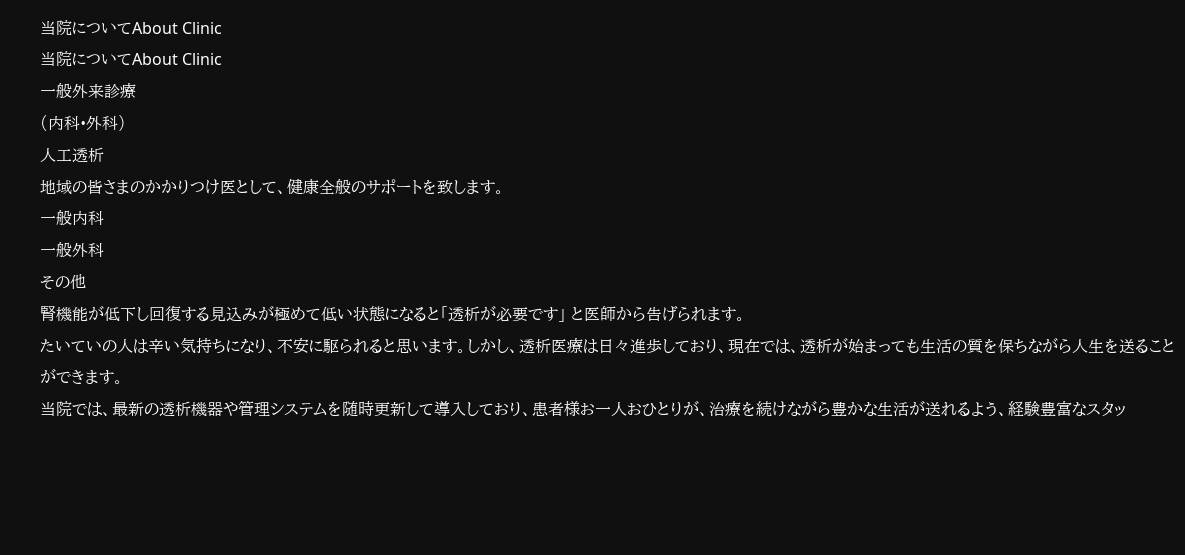当院についてAbout Clinic
当院についてAbout Clinic
一般外来診療
(内科•外科)
人工透析
地域の皆さまのかかりつけ医として、健康全般のサポートを致します。
一般内科
一般外科
その他
腎機能が低下し回復する見込みが極めて低い状態になると「透析が必要です」 と医師から告げられます。
たいていの人は辛い気持ちになり、不安に駆られると思います。しかし、透析医療は日々進歩しており、現在では、透析が始まっても生活の質を保ちながら人生を送ることができます。
当院では、最新の透析機器や管理システムを随時更新して導入しており、患者様お一人おひとりが、治療を続けながら豊かな生活が送れるよう、経験豊富なスタッ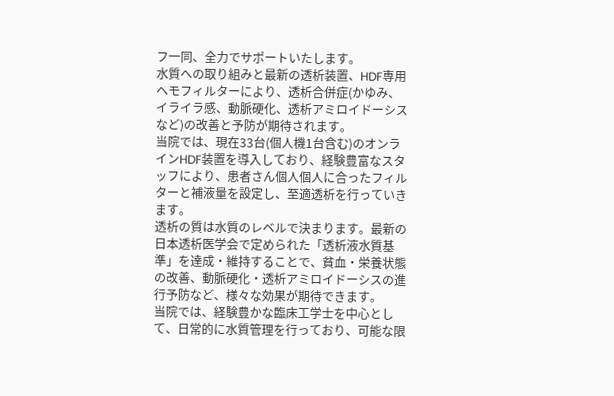フ一同、全力でサポートいたします。
水質への取り組みと最新の透析装置、HDF専用ヘモフィルターにより、透析合併症(かゆみ、イライラ感、動脈硬化、透析アミロイドーシスなど)の改善と予防が期待されます。
当院では、現在33台(個人機1台含む)のオンラインHDF装置を導入しており、経験豊富なスタッフにより、患者さん個人個人に合ったフィルターと補液量を設定し、至適透析を行っていきます。
透析の質は水質のレベルで決まります。最新の日本透析医学会で定められた「透析液水質基準」を達成・維持することで、貧血・栄養状態の改善、動脈硬化・透析アミロイドーシスの進行予防など、様々な効果が期待できます。
当院では、経験豊かな臨床工学士を中心として、日常的に水質管理を行っており、可能な限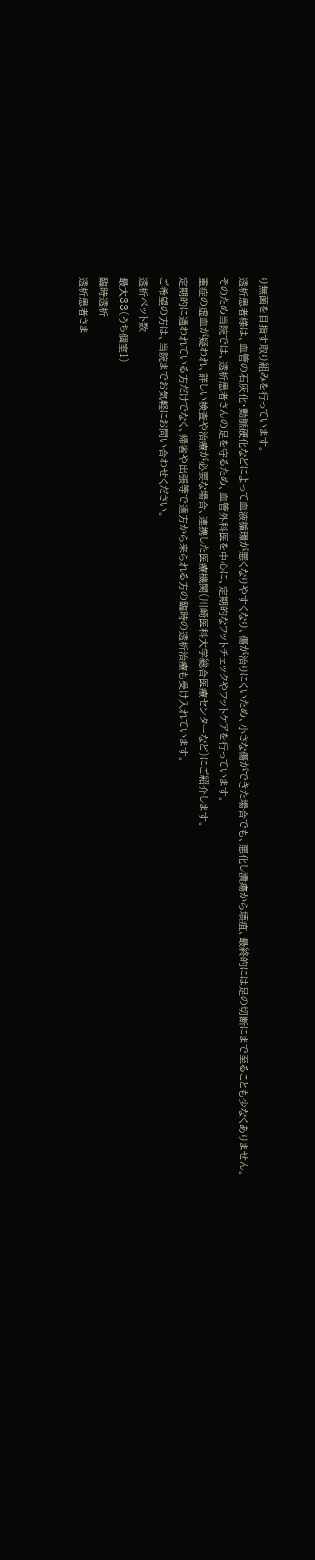り無菌を目指す取り組みを行っています。
透析患者様は、血管の石灰化・動脈硬化などによって血液循環が悪くなりやすくなり、傷が治りにくいため、小さな傷ができた場合でも、悪化し潰瘍から壊疽、最終的には足の切断にまで至ることも少なくありません。
そのため当院では、透析患者さんの足を守るため、血管外科医を中心に、定期的なフットチェックやフットケアを行っています。
重症の虚血が疑われ、詳しい検査や治療が必要な場合、連携した医療機関(川崎医科大学総合医療センターなど)にご紹介します。
定期的に通われている方だけでなく、帰省や出張等で遠方から来られる方の臨時の透析治療も受け入れています。
ご希望の方は、当院までお気軽にお問い合わせください。
透析ベット数
最大33(うち個室1)
臨時透析
透析患者さま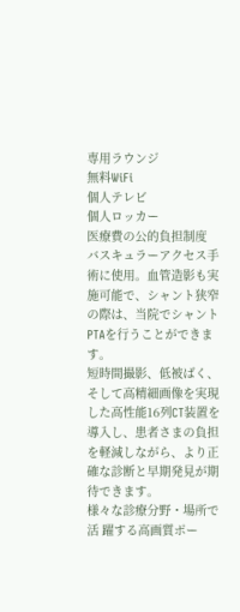専用ラウンジ
無料WiFi
個人テレビ
個人ロッカー
医療費の公的負担制度
バスキュラーアクセス手術に使用。血管造影も実施可能で、シャント狭窄の際は、当院でシャントPTAを行うことができます。
短時間撮影、低被ばく、そして高精細画像を実現した高性能16列CT装置を導入し、患者さまの負担を軽減しながら、より正確な診断と早期発見が期待できます。
様々な診療分野・場所で活 躍する高画質ポー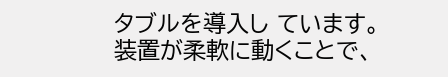タブルを導入し ています。
装置が柔軟に動くことで、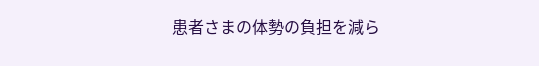患者さまの体勢の負担を減ら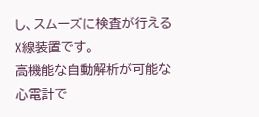し、スムーズに検査が行えるX線装置です。
高機能な自動解析が可能な心電計で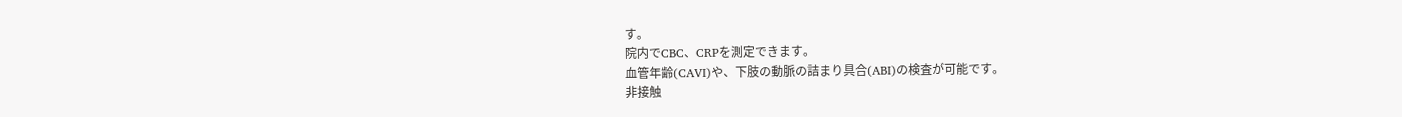す。
院内でCBC、CRPを測定できます。
血管年齢(CAVI)や、下肢の動脈の詰まり具合(ABI)の検査が可能です。
非接触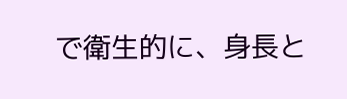で衛生的に、身長と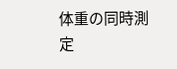体重の同時測定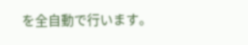を全自動で行います。